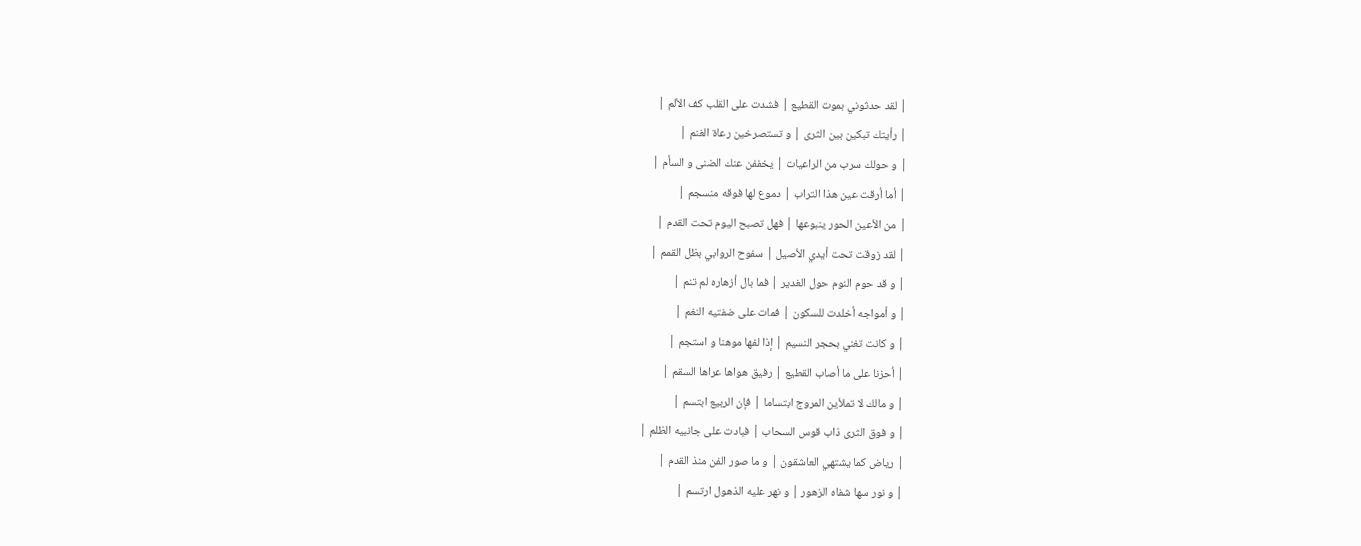| لقد حدثوني بموت القطيع | فشدت على القلب كف الألم |
| رأيتك تبكين بين الثرى | و تستصرخين رعاة الغنم |
| و حولك سرب من الراعيات | يخففن عنك الضنى و السأم |
| أما أرقت عين هذا التراب | دموع لها فوقه منسجم |
| من الأعين الحور ينبوعها | فهل تصبح اليوم تحت القدم |
| لقد زوقت تحت أيدي الأصيل | سفوح الروابي بظل القمم |
| و قد حوم النوم حول الغدير | فما بال أزهاره لم تنم |
| و أمواجه أخلدت للسكون | فمات على ضفتيه النغم |
| و كانت تغني بحجر النسيم | إذا لفها موهنا و استجم |
| أحزنا على ما أصاب القطيع | رفيق هواها عراها السقم |
| و مالك لا تملأين المروج ابتساما | فإن الربيع ابتسم |
| و فوق الثرى ذاب قوس السحاب | فبادت على جانبيه الظلم |
| رياض كما يشتهي العاشقون | و ما صور الفن منذ القدم |
| و نور سها شفاه الزهور | و نهر عليه الذهول ارتسم |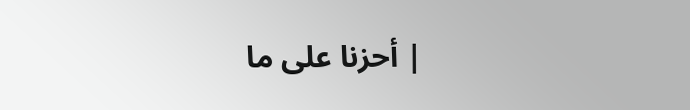| أحزنا على ما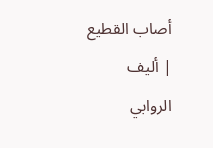أصاب القطيع | أليف الروابي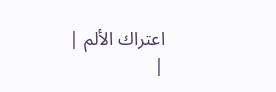اعتراك الألم |
|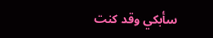سأبكي وقد كنت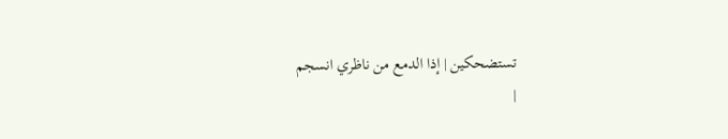تستضحكين | إذا الدمع من ناظري انسجم
|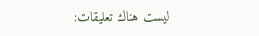ليست هناك تعليقات: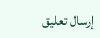إرسال تعليق